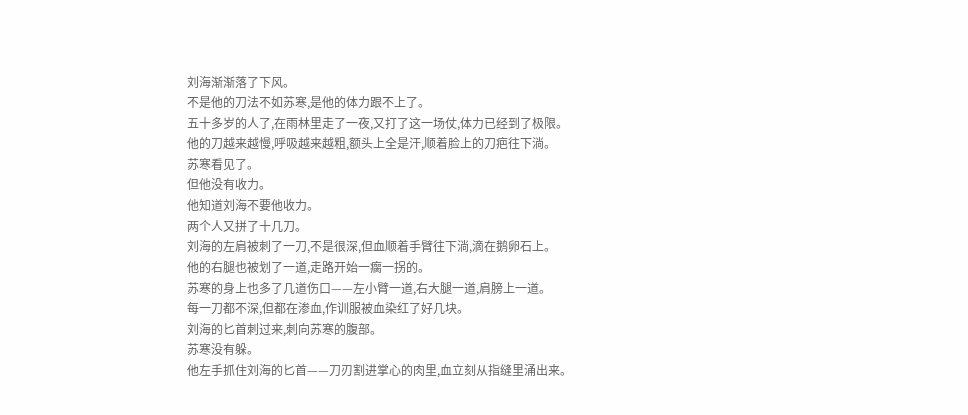刘海渐渐落了下风。
不是他的刀法不如苏寒,是他的体力跟不上了。
五十多岁的人了,在雨林里走了一夜,又打了这一场仗,体力已经到了极限。
他的刀越来越慢,呼吸越来越粗,额头上全是汗,顺着脸上的刀疤往下淌。
苏寒看见了。
但他没有收力。
他知道刘海不要他收力。
两个人又拼了十几刀。
刘海的左肩被刺了一刀,不是很深,但血顺着手臂往下淌,滴在鹅卵石上。
他的右腿也被划了一道,走路开始一瘸一拐的。
苏寒的身上也多了几道伤口——左小臂一道,右大腿一道,肩膀上一道。
每一刀都不深,但都在渗血,作训服被血染红了好几块。
刘海的匕首刺过来,刺向苏寒的腹部。
苏寒没有躲。
他左手抓住刘海的匕首——刀刃割进掌心的肉里,血立刻从指缝里涌出来。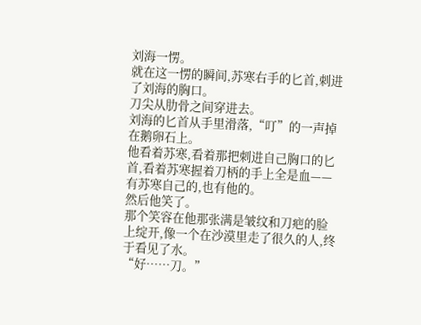刘海一愣。
就在这一愣的瞬间,苏寒右手的匕首,刺进了刘海的胸口。
刀尖从肋骨之间穿进去。
刘海的匕首从手里滑落,“叮”的一声掉在鹅卵石上。
他看着苏寒,看着那把刺进自己胸口的匕首,看着苏寒握着刀柄的手上全是血——有苏寒自己的,也有他的。
然后他笑了。
那个笑容在他那张满是皱纹和刀疤的脸上绽开,像一个在沙漠里走了很久的人,终于看见了水。
“好……刀。”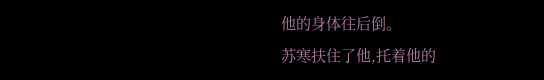他的身体往后倒。
苏寒扶住了他,托着他的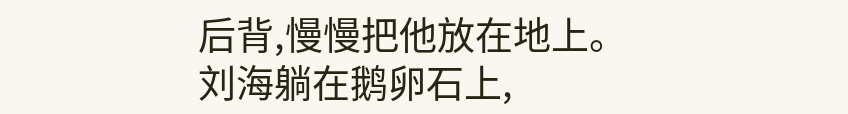后背,慢慢把他放在地上。
刘海躺在鹅卵石上,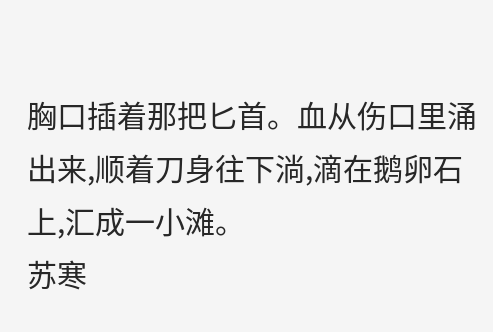胸口插着那把匕首。血从伤口里涌出来,顺着刀身往下淌,滴在鹅卵石上,汇成一小滩。
苏寒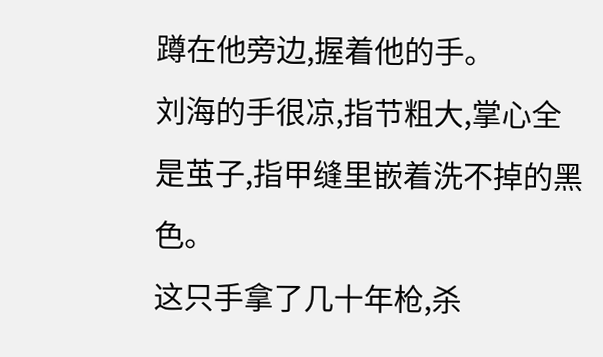蹲在他旁边,握着他的手。
刘海的手很凉,指节粗大,掌心全是茧子,指甲缝里嵌着洗不掉的黑色。
这只手拿了几十年枪,杀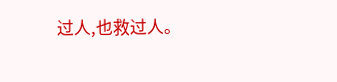过人,也救过人。